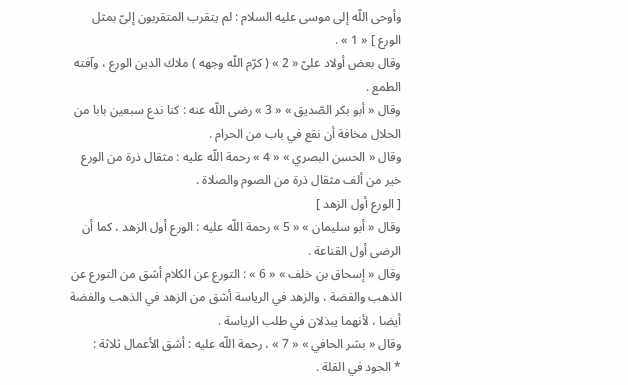وأوحى اللّه إلى موسى عليه السلام : لم يتقرب المتقربون إلىّ بمثل الورع ] « 1 » .
وقال بعض أولاد علىّ « 2 » ( كرّم اللّه وجهه ) ملاك الدين الورع ، وآفته الطمع .
وقال « أبو بكر الصّديق » « 3 » رضى اللّه عنه : كنا ندع سبعين بابا من الحلال مخافة أن نقع في باب من الحرام .
وقال « الحسن البصري » « 4 » رحمة اللّه عليه : مثقال ذرة من الورع خير من ألف مثقال ذرة من الصوم والصلاة .
[ الورع أول الزهد ]
وقال « أبو سليمان » « 5 » رحمة اللّه عليه : الورع أول الزهد ، كما أن الرضى أول القناعة .
وقال « إسحاق بن خلف » « 6 » : التورع عن الكلام أشق من التورع عن الذهب والفضة ، والزهد في الرياسة أشق من الزهد في الذهب والفضة أيضا ، لأنهما يبذلان في طلب الرياسة .
وقال « بشر الحافي » « 7 » ، رحمة اللّه عليه : أشق الأعمال ثلاثة :
* الجود في القلة .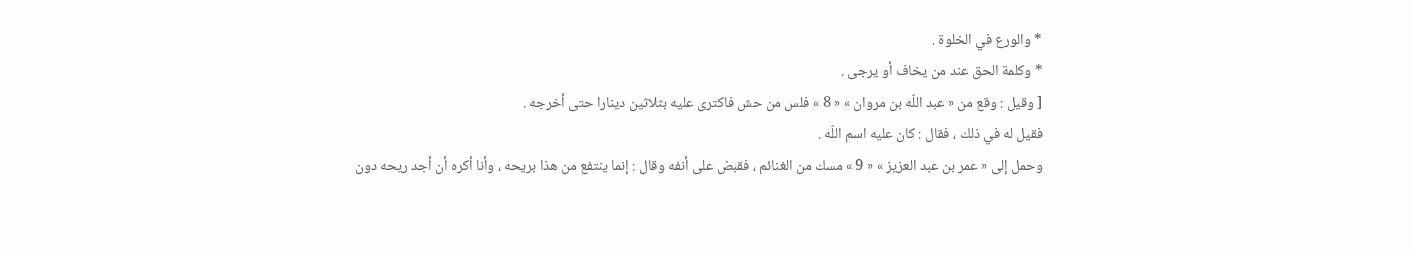* والورع في الخلوة .
* وكلمة الحق عند من يخاف أو يرجى .
[ وقيل : وقع من « عبد اللّه بن مروان » « 8 » فلس من حش فاكترى عليه بثلاثين دينارا حتى أخرجه .
فقيل له في ذلك ، فقال : كان عليه اسم اللّه .
وحمل إلى « عمر بن عبد العزيز » « 9 » مسك من الغنائم ، فقبض على أنفه وقال : إنما ينتفع من هذا بريحه ، وأنا أكره أن أجد ريحه دون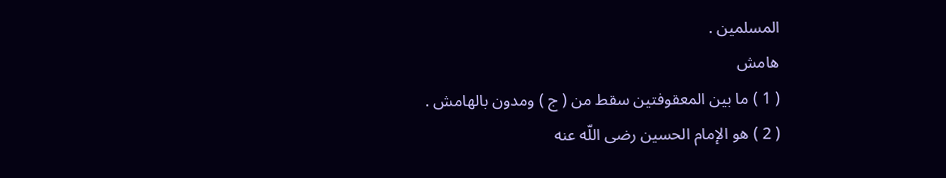المسلمين .
هامش
( 1 ) ما بين المعقوفتين سقط من ( ج ) ومدون بالهامش .
( 2 ) هو الإمام الحسين رضى اللّه عنه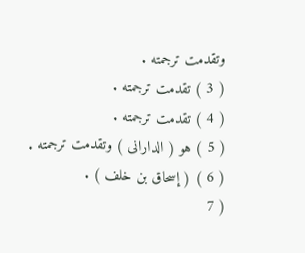وتقدمت ترجمته .
( 3 ) تقدمت ترجمته .
( 4 ) تقدمت ترجمته .
( 5 ) هو ( الدارانى ) وتقدمت ترجمته .
( 6 ) ( إسحاق بن خلف ) .
( 7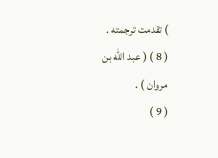) تقدمت ترجمته .
( 8 ) ( عبد اللّه بن مروان ) .
( 9 )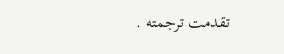تقدمت ترجمته .